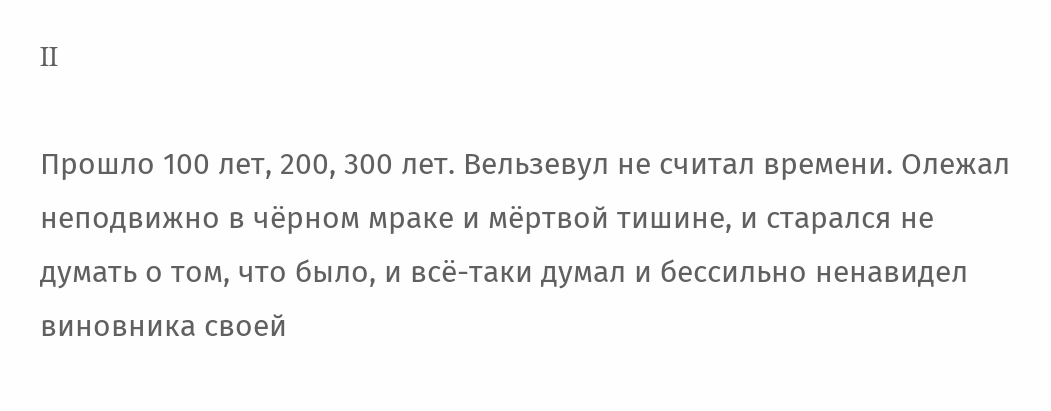II

Прошло 100 лет, 200, 300 лет. Вельзевул не считал времени. Олежал неподвижно в чёрном мраке и мёртвой тишине, и старался не думать о том, что было, и всё-таки думал и бессильно ненавидел виновника своей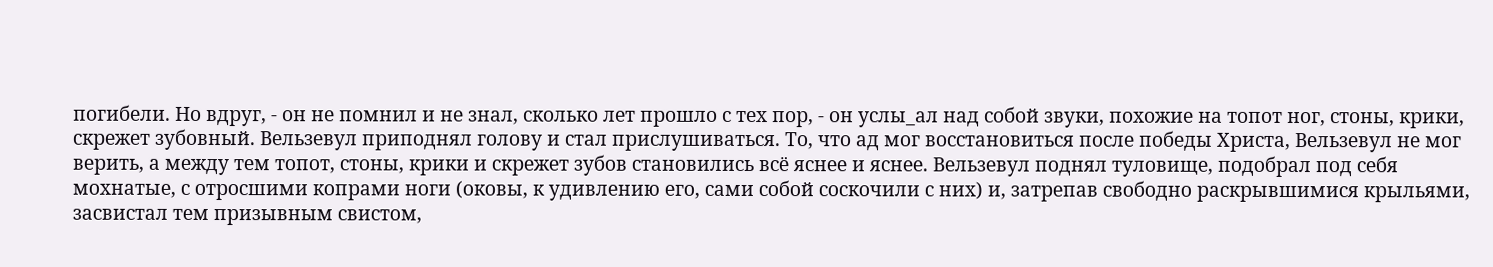погибели. Но вдруг, - он не помнил и не знал, сколько лет прошло с тех пор, - он услы_ал над собой звуки, похожие на топот ног, стоны, крики, скрежет зубовный. Вельзевул приподнял голову и стал прислушиваться. То, что ад мог восстановиться после победы Христа, Вельзевул не мог верить, а между тем топот, стоны, крики и скрежет зубов становились всё яснее и яснее. Вельзевул поднял туловище, подобрал под себя мохнатые, с отросшими копрами ноги (оковы, к удивлению его, сами собой соскочили с них) и, затрепав свободно раскрывшимися крыльями, засвистал тем призывным свистом,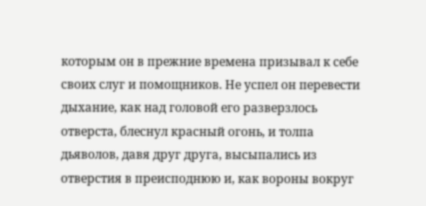которым он в прежние времена призывал к себе своих слуг и помощников. Не успел он перевести дыхание, как над головой его разверзлось отверста, блеснул красный огонь, и толпа дьяволов, давя друг друга, высыпались из отверстия в преисподнюю и, как вороны вокруг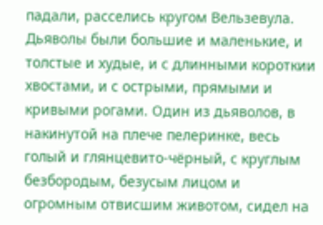падали, расселись кругом Вельзевула. Дьяволы были большие и маленькие, и толстые и худые, и с длинными короткии хвостами, и с острыми, прямыми и кривыми рогами. Один из дьяволов, в накинутой на плече пелеринке, весь голый и глянцевито-чёрный, с круглым безбородым, безусым лицом и огромным отвисшим животом, сидел на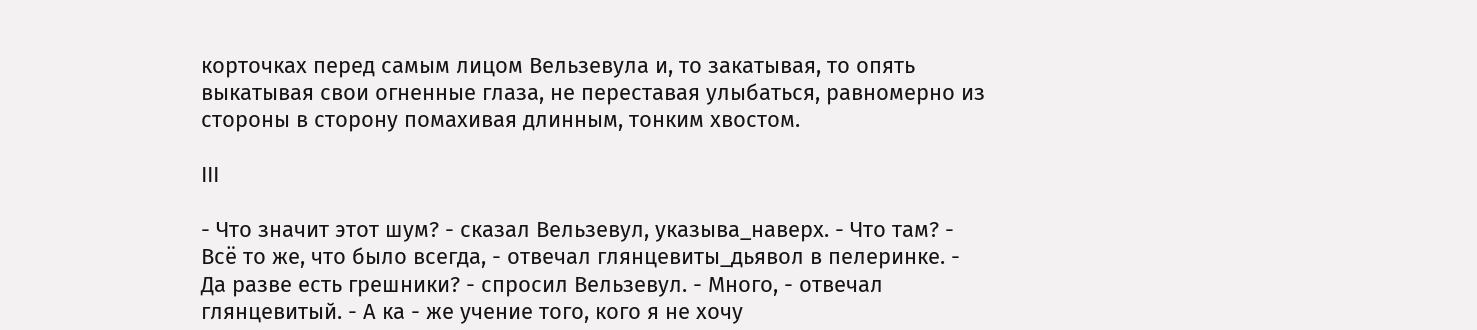корточках перед самым лицом Вельзевула и, то закатывая, то опять выкатывая свои огненные глаза, не переставая улыбаться, равномерно из стороны в сторону помахивая длинным, тонким хвостом.

III

- Что значит этот шум? - сказал Вельзевул, указыва_наверх. - Что там? - Всё то же, что было всегда, - отвечал глянцевиты_дьявол в пелеринке. - Да разве есть грешники? - спросил Вельзевул. - Много, - отвечал глянцевитый. - А ка - же учение того, кого я не хочу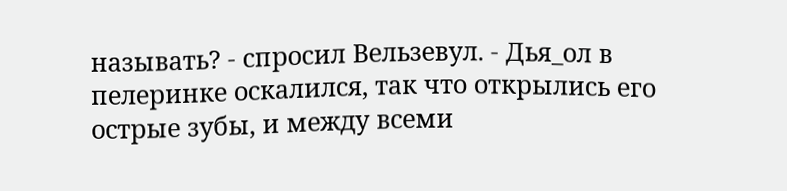называть? - спросил Вельзевул. - Дья_ол в пелеринке оскалился, так что открылись его острые зубы, и между всеми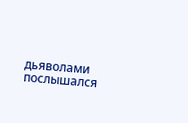дьяволами послышался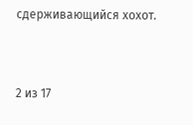сдерживающийся хохот.



2 из 17